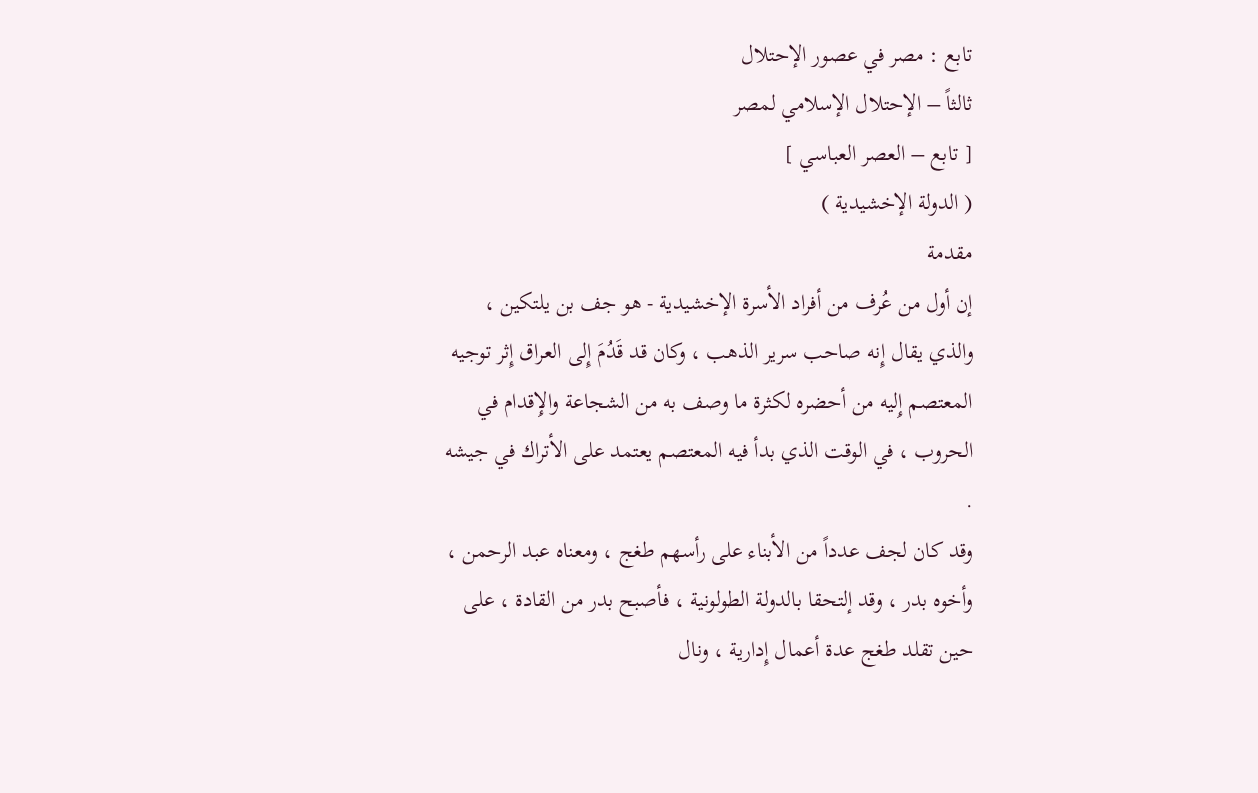تابع : مصر في عصور الإحتلال
ثالثاً – الإحتلال الإسلامي لمصر
[ تابع – العصر العباسي ]
( الدولة الإخشيدية )
مقدمة
إن أول من عُرف من أفراد الأسرة الإخشيدية - هو جف بن يلتكين ، والذي يقال إِنه صاحب سرير الذهب ، وكان قد قَدُمَ إِلى العراق إِثر توجيه المعتصم إِليه من أحضره لكثرة ما وصف به من الشجاعة والإِقدام في الحروب ، في الوقت الذي بدأ فيه المعتصم يعتمد على الأتراك في جيشه .
وقد كان لجف عدداً من الأبناء على رأسهم طغج ، ومعناه عبد الرحمن ، وأخوه بدر ، وقد إلتحقا بالدولة الطولونية ، فأصبح بدر من القادة ، على حين تقلد طغج عدة أعمال إِدارية ، ونال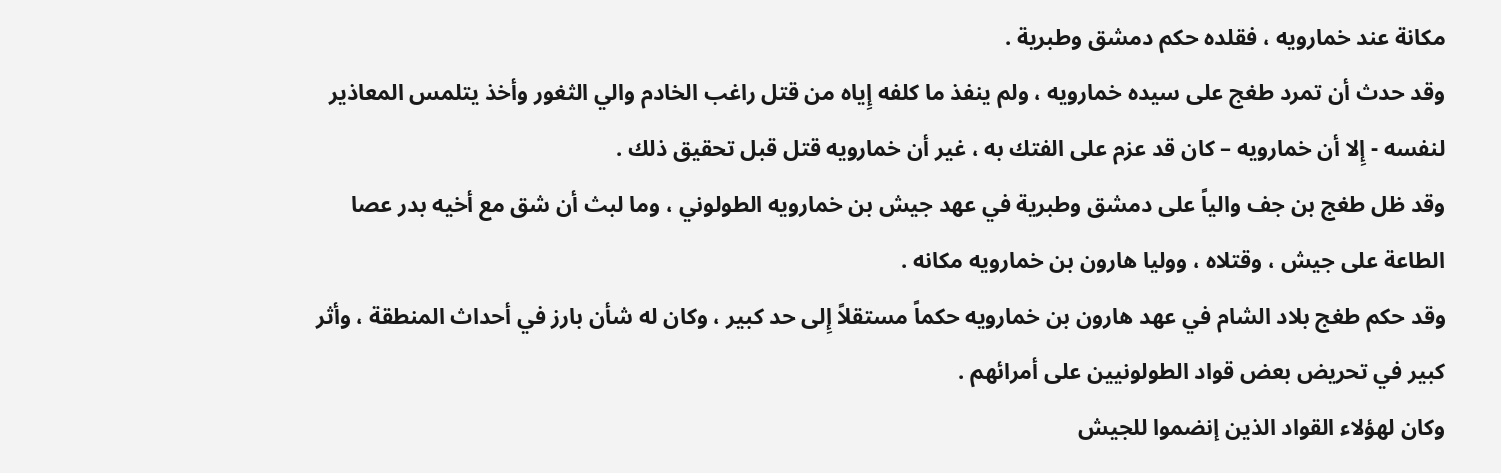مكانة عند خمارويه ، فقلده حكم دمشق وطبرية .
وقد حدث أن تمرد طغج على سيده خمارويه ، ولم ينفذ ما كلفه إِياه من قتل راغب الخادم والي الثغور وأخذ يتلمس المعاذير لنفسه - إِلا أن خمارويه – كان قد عزم على الفتك به ، غير أن خمارويه قتل قبل تحقيق ذلك .
وقد ظل طغج بن جف والياً على دمشق وطبرية في عهد جيش بن خمارويه الطولوني ، وما لبث أن شق مع أخيه بدر عصا الطاعة على جيش ، وقتلاه ، ووليا هارون بن خمارويه مكانه .
وقد حكم طغج بلاد الشام في عهد هارون بن خمارويه حكماً مستقلاً إِلى حد كبير ، وكان له شأن بارز في أحداث المنطقة ، وأثر كبير في تحريض بعض قواد الطولونيين على أمرائهم .
وكان لهؤلاء القواد الذين إنضموا للجيش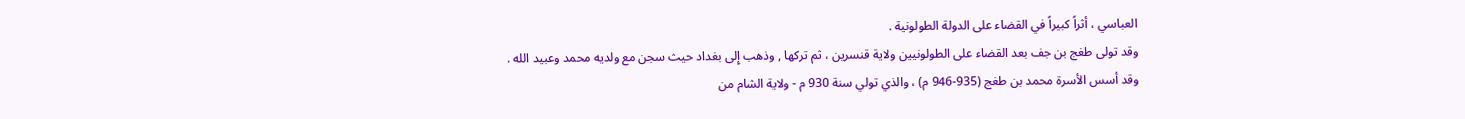العباسي ، أثراً كبيراً في القضاء على الدولة الطولونية .
وقد تولى طغج بن جف بعد القضاء على الطولونيين ولاية قنسرين ، ثم تركها , وذهب إِلى بغداد حيث سجن مع ولديه محمد وعبيد الله .
وقد أسس الأسرة محمد بن طغج (935-946 م) ، والذي تولي سنة 930 م - ولاية الشام من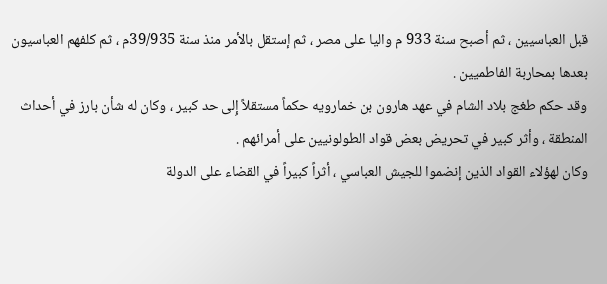قبل العباسيين ، ثم أصبح سنة 933 م واليا على مصر ، ثم إستقل بالأمر منذ سنة 39/935م ، ثم كلفهم العباسيون بعدها بمحاربة الفاطميين .
وقد حكم طغج بلاد الشام في عهد هارون بن خمارويه حكماً مستقلاً إِلى حد كبير ، وكان له شأن بارز في أحداث المنطقة ، وأثر كبير في تحريض بعض قواد الطولونيين على أمرائهم .
وكان لهؤلاء القواد الذين إنضموا للجيش العباسي ، أثراً كبيراً في القضاء على الدولة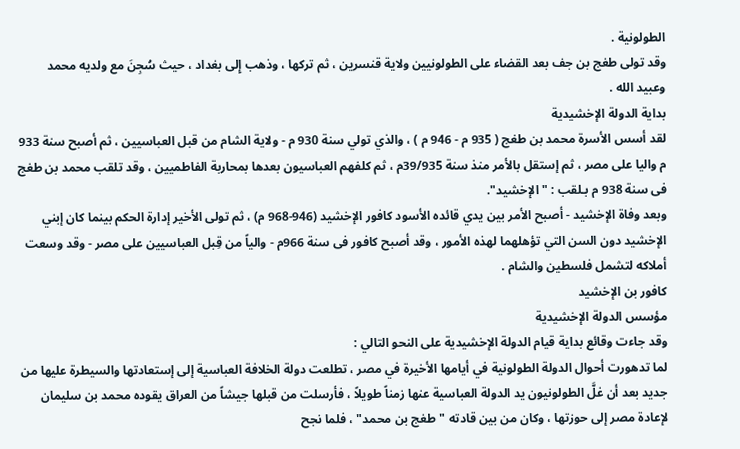الطولونية .
وقد تولى طغج بن جف بعد القضاء على الطولونيين ولاية قنسرين ، ثم تركها ، وذهب إِلى بغداد ، حيث سُجِنَ مع ولديه محمد وعبيد الله .
بداية الدولة الإخشيدية
لقد أسس الأسرة محمد بن طغج ( 935 م - 946 م ) ، والذي تولي سنة 930 م - ولاية الشام من قبل العباسيين ، ثم أصبح سنة 933 م واليا على مصر ، ثم إستقل بالأمر منذ سنة 39/935م ، ثم كلفهم العباسيون بعدها بمحاربة الفاطميين ، وقد تلقب محمد بن طغج فى سنة 938 م بـلقب : "الإخشيد".
وبعد وفاة الإخشيد - أصبح الأمر بين يدي قائده الأسود كافور الإخشيد (946-968 م) ، ثم تولى الأخير إدارة الحكم بينما كان إبني الإخشيد دون السن التي تؤهلهما لهذه الأمور ، وقد أصبح كافور فى سنة 966م - والياً من قِبل العباسيين على مصر - وقد وسعت أملاكه لتشمل فلسطين والشام .
كافور بن الإخشيد
مؤسس الدولة الإخشيدية
وقد جاءت وقائع بداية قيام الدولة الإخشيدية على النحو التالي :
لما تدهورت أحوال الدولة الطولونية في أيامها الأخيرة في مصر ، تطلعت دولة الخلافة العباسية إلى إستعادتها والسيطرة عليها من جديد بعد أن غلَّ الطولونيون يد الدولة العباسية عنها زمناً طويلاً ، فأرسلت من قبلها جيشاً من العراق يقوده محمد بن سليمان لإعادة مصر إلى حوزتها ، وكان من بين قادته "طغج بن محمد" ، فلما نجح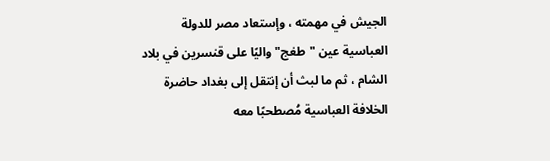الجيش في مهمته ، وإستعاد مصر للدولة العباسية عين "طغج" واليًا على قنسرين في بلاد الشام ، ثم ما لبث أن إنتقل إلى بغداد حاضرة الخلافة العباسية مُصطحبًا معه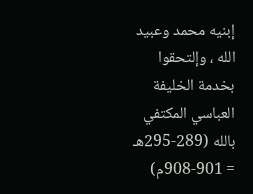إبنيه محمد وعبيد الله ، وإلتحقوا بخدمة الخليفة العباسي المكتفي بالله (289-295هـ = 901-908م)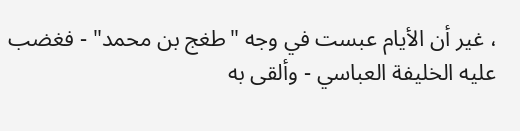، غير أن الأيام عبست في وجه "طغج بن محمد" - فغضب عليه الخليفة العباسي - وألقى به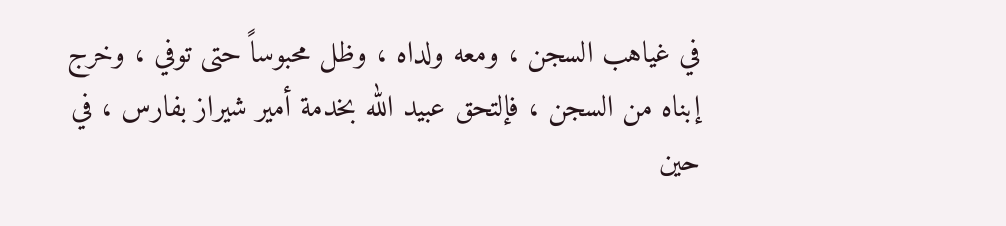في غياهب السجن ، ومعه ولداه ، وظل محبوساً حتى توفي ، وخرج إبناه من السجن ، فإلتحق عبيد الله بخدمة أمير شيراز بفارس ، في حين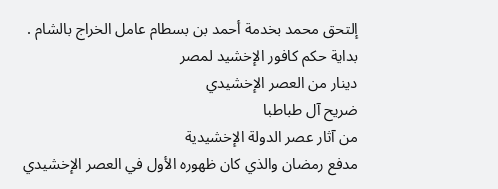إلتحق محمد بخدمة أحمد بن بسطام عامل الخراج بالشام .
بداية حكم كافور الإخشيد لمصر
دينار من العصر الإخشيدي
ضريح آل طباطبا
من آثار عصر الدولة الإخشيدية
مدفع رمضان والذي كان ظهوره الأول في العصر الإخشيدي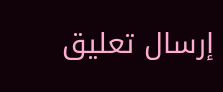إرسال تعليق